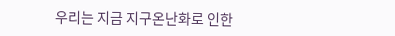우리는 지금 지구온난화로 인한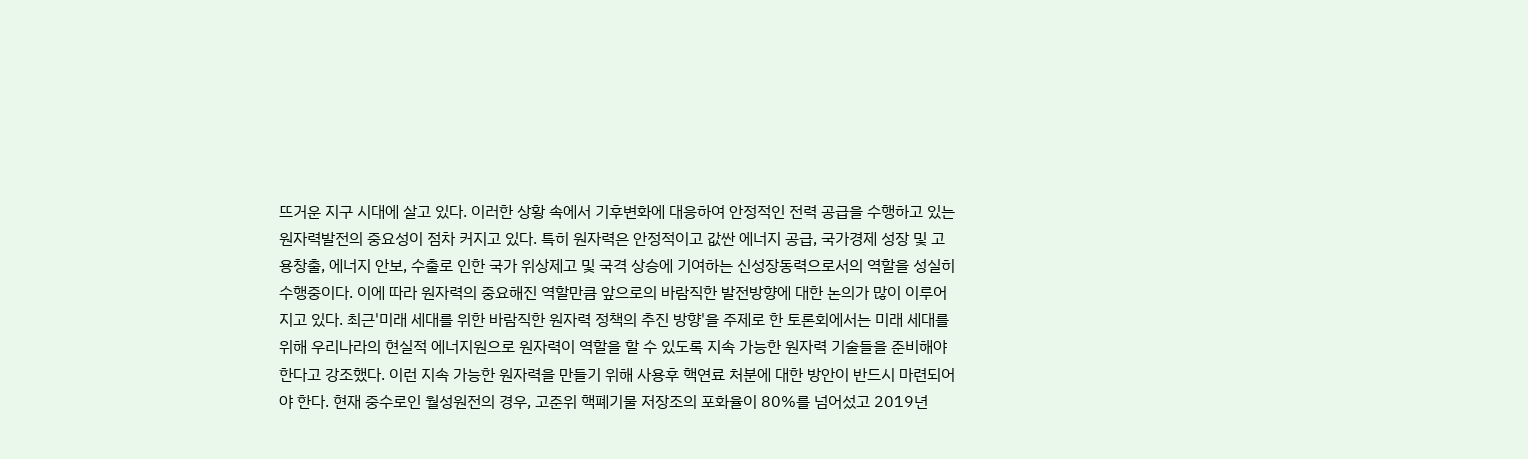뜨거운 지구 시대에 살고 있다. 이러한 상황 속에서 기후변화에 대응하여 안정적인 전력 공급을 수행하고 있는 원자력발전의 중요성이 점차 커지고 있다. 특히 원자력은 안정적이고 값싼 에너지 공급, 국가경제 성장 및 고용창출, 에너지 안보, 수출로 인한 국가 위상제고 및 국격 상승에 기여하는 신성장동력으로서의 역할을 성실히 수행중이다. 이에 따라 원자력의 중요해진 역할만큼 앞으로의 바람직한 발전방향에 대한 논의가 많이 이루어지고 있다. 최근'미래 세대를 위한 바람직한 원자력 정책의 추진 방향'을 주제로 한 토론회에서는 미래 세대를 위해 우리나라의 현실적 에너지원으로 원자력이 역할을 할 수 있도록 지속 가능한 원자력 기술들을 준비해야 한다고 강조했다. 이런 지속 가능한 원자력을 만들기 위해 사용후 핵연료 처분에 대한 방안이 반드시 마련되어야 한다. 현재 중수로인 월성원전의 경우, 고준위 핵폐기물 저장조의 포화율이 80%를 넘어섰고 2019년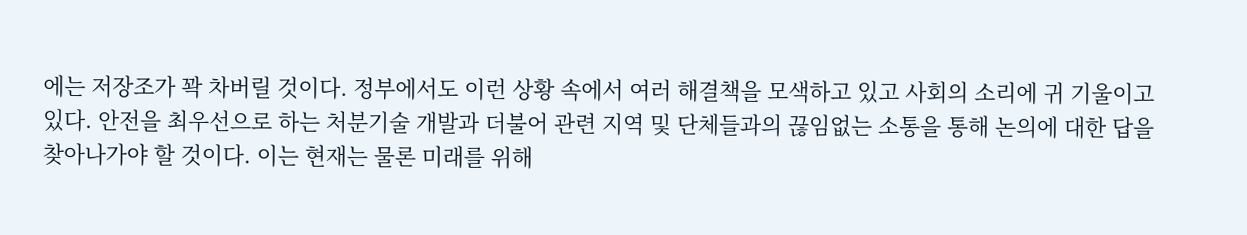에는 저장조가 꽉 차버릴 것이다. 정부에서도 이런 상황 속에서 여러 해결책을 모색하고 있고 사회의 소리에 귀 기울이고 있다. 안전을 최우선으로 하는 처분기술 개발과 더불어 관련 지역 및 단체들과의 끊임없는 소통을 통해 논의에 대한 답을 찾아나가야 할 것이다. 이는 현재는 물론 미래를 위해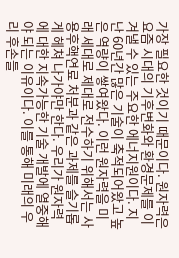가장 필요한 것이기 때문이다. 원자력은 요즘 시대의 기후변화와 환경문제를 이겨낼 수 있는 주요한 에너지원이다. 지난 60년간 많은 기술이 축적되어왔고 높은 역량이 쌓여왔다. 이런 원자력을 미래 세대로 제대로 전수하기 위해서는 사용후핵연료 처분과 같은 과제를 슬기롭게 헤쳐 나가야만 한다. 우리가 원자력에 대한 지속가능한 기술 개발에 열중해야 되는 이유이다. 이를 통해 미래의 우리 후손들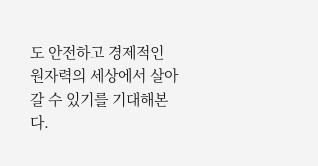도 안전하고 경제적인 원자력의 세상에서 살아갈 수 있기를 기대해본다.